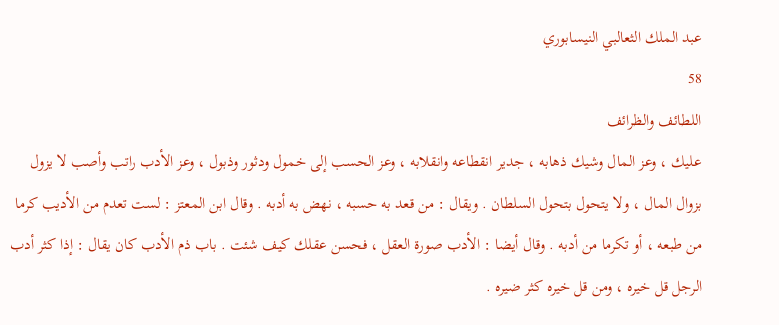عبد الملك الثعالبي النيسابوري
58
اللطائف والظرائف
عليك ، وعز المال وشيك ذهابه ، جدير انقطاعه وانقلابه ، وعز الحسب إلى خمول ودثور وذبول ، وعز الأدب راتب وأصب لا يزول بزوال المال ، ولا يتحول بتحول السلطان . ويقال : من قعد به حسبه ، نهض به أدبه . وقال ابن المعتز : لست تعدم من الأديب كرما من طبعه ، أو تكرما من أدبه . وقال أيضا : الأدب صورة العقل ، فحسن عقلك كيف شئت . باب ذم الأدب كان يقال : إذا كثر أدب الرجل قل خيره ، ومن قل خيره كثر ضيره .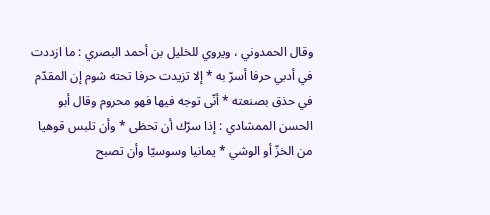وقال الحمدوني ، ويروي للخليل بن أحمد البصري : ما ازددت في أدبي حرفا أسرّ به * إلا تزيدت حرفا تحته شوم إن المقدّم في حذق بصنعته * أنّى توجه فيها فهو محروم وقال أبو الحسن الممشادي : إذا سرّك أن تحظى * وأن تلبس قوهيا من الخزّ أو الوشي * يمانيا وسوسيّا وأن تصبح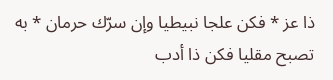ذا عز * فكن علجا نبيطيا وإن سرّك حرمان * به تصبح مقليا فكن ذا أدب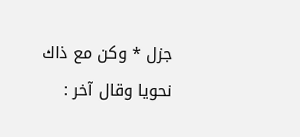جزل * وكن مع ذاك نحويا وقال آخر :